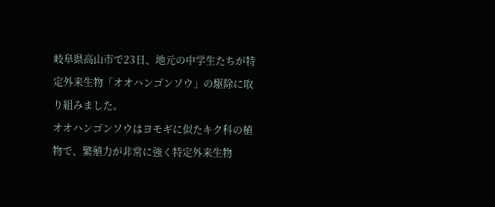岐阜県高山市で23日、地元の中学生たちが特定外来生物「オオハンゴンソウ」の駆除に取り組みました。
オオハンゴンソウはヨモギに似たキク科の植物で、繁殖力が非常に強く特定外来生物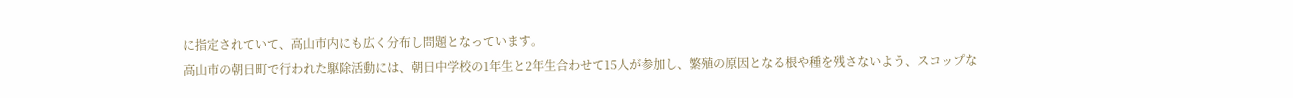に指定されていて、高山市内にも広く分布し問題となっています。
高山市の朝日町で行われた駆除活動には、朝日中学校の1年生と2年生合わせて15人が参加し、繁殖の原因となる根や種を残さないよう、スコップな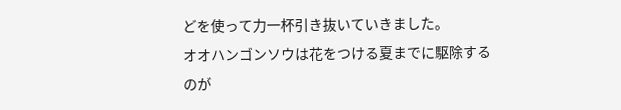どを使って力一杯引き抜いていきました。
オオハンゴンソウは花をつける夏までに駆除するのが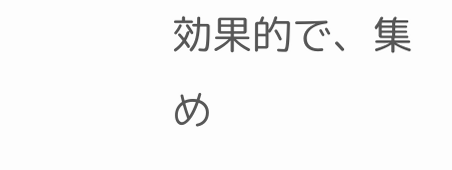効果的で、集め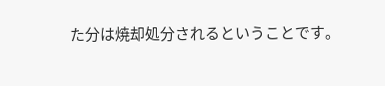た分は焼却処分されるということです。